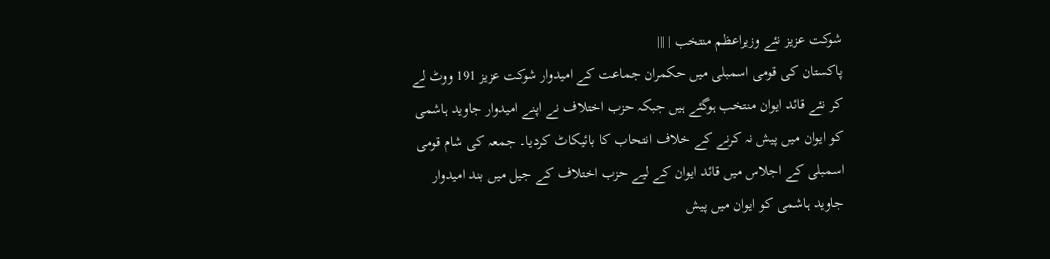شوکت عزیز نئے وزیراعظم منتخب | |||
پاکستان کی قومی اسمبلی میں حکمران جماعت کے امیدوار شوکت عزیز 191 ووٹ لے کر نئے قائد ایوان منتخب ہوگئے ہیں جبکہ حزب اختلاف نے اپنے امیدوار جاوید ہاشمی کو ایوان میں پیش نہ کرنے کے خلاف انتحاب کا بائیکاٹ کردیا۔ جمعہ کی شام قومی اسمبلی کے اجلاس میں قائد ایوان کے لیے حزب اختلاف کے جیل میں بند امیدوار جاوید ہاشمی کو ایوان میں پیش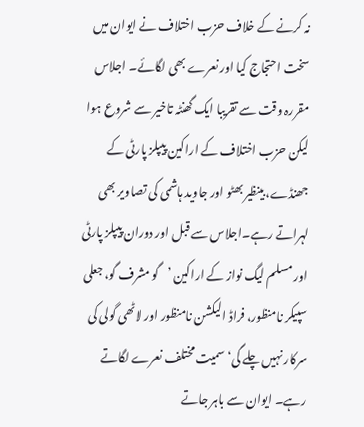نہ کرنے کے خلاف حزب اختلاف نے ایوان میں سخت احتجاج کیا اور نعرے بھی لگائے۔ اجلاس مقررہ وقت سے تقریبا ایک گھنٹہ تاخیر سے شروع ہوا لیکن حزب اختلاف کے اراکین پیپلز پارٹی کے جھنڈے، بینظیر بھٹو اور جاوید ہاشمی کی تصاویر بھی لہراتے رہے۔اجلاس سے قبل اور دوران پیپلز پارٹی اور مسلم لیگ نواز کے اراکین ’گو مشرف گو، جعلی سپیکر نامنظور، فراڈ الیکشن نامنظور اور لاٹھی گولی کی سرکار نہیں چلے گی‘ سمیت مختلف نعرے لگاتے رہے۔ ایوان سے باہر جاتے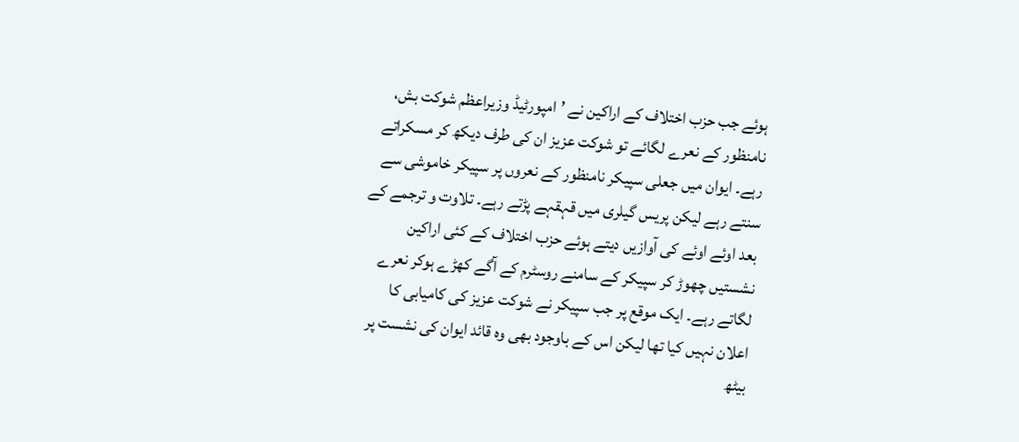ہوئے جب حزب اختلاف کے اراکین نے ’امپورٹیڈ وزیراعظم شوکت بش، نامنظور کے نعرے لگائے تو شوکت عزیز ان کی طرف دیکھ کر مسکراتے رہے۔ ایوان میں جعلی سپیکر نامنظور کے نعروں پر سپیکر خاموشی سے سنتے رہے لیکن پریس گیلری میں قہقہے پڑتے رہے۔ تلاوت و ترجمے کے بعد اوئے اوئے کی آوازیں دیتے ہوئے حزب اختلاف کے کئی اراکین نشستیں چھوڑ کر سپیکر کے سامنے روسٹرم کے آگے کھڑے ہوکر نعرے لگاتے رہے۔ ایک موقع پر جب سپیکر نے شوکت عزیز کی کامیابی کا اعلان نہیں کیا تھا لیکن اس کے باوجود بھی وہ قائد ایوان کی نشست پر بیٹھ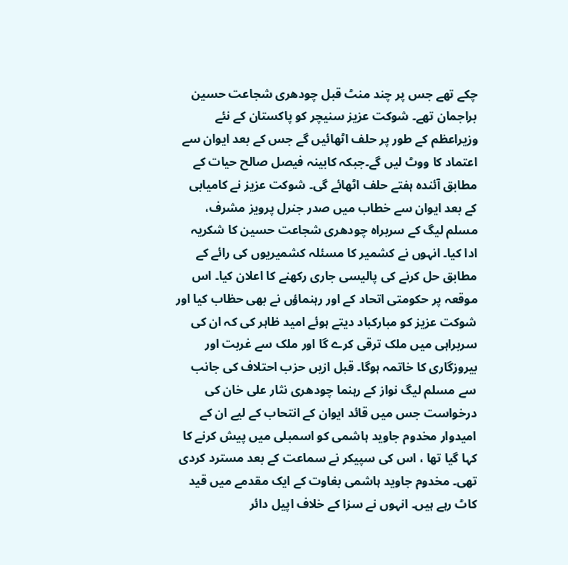چکے تھے جس پر چند منٹ قبل چودھری شجاعت حسین براجمان تھے۔ شوکت عزیز سنیچر کو پاکستان کے نئے وزیراعظم کے طور پر حلف اٹھائیں گے جس کے بعد ایوان سے اعتماد کا ووٹ لیں گے۔جبکہ کابینہ فیصل صالح حیات کے مطابق آئندہ ہفتے حلف اٹھائے گی۔ شوکت عزیز نے کامیابی کے بعد ایوان سے خطاب میں صدر جنرل پرویز مشرف، مسلم لیگ کے سربراہ چودھری شجاعت حسین کا شکریہ ادا کیا۔ انہوں نے کشمیر کا مسئلہ کشمیریوں کی رائے کے مطابق حل کرنے کی پالیسی جاری رکھنے کا اعلان کیا۔ اس موقعہ پر حکومتی اتحاد کے اور رہنماؤں نے بھی حظاب کیا اور شوکت عزیز کو مبارکباد دیتے ہوئے امید ظاہر کی کہ ان کی سربراہی میں ملک ترقی کرے گا اور ملک سے غربت اور بیروزگاری کا خاتمہ ہوگا۔ قبل ازیں حزب احتلاف کی جانب سے مسلم لیگ نواز کے رہنما چودھری نثار علی خان کی درخواست جس میں قائد ایوان کے انتحاب کے لیے ان کے امیدوار مخدوم جاوید ہاشمی کو اسمبلی میں پیش کرنے کا کہا گیا تھا ، اس کی سپیکر نے سماعت کے بعد مسترد کردی تھی۔ مخدوم جاوید ہاشمی بغاوت کے ایک مقدمے میں قید کاٹ رہے ہیں۔ انہوں نے سزا کے خلاف اپیل دائر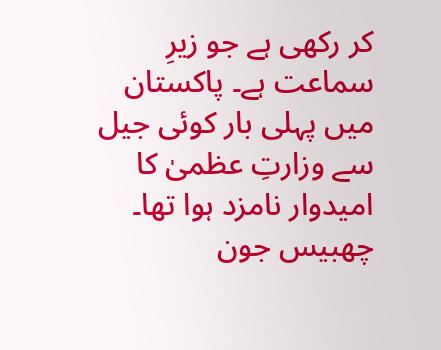کر رکھی ہے جو زیرِ سماعت ہے۔ پاکستان میں پہلی بار کوئی جیل سے وزارتِ عظمیٰ کا امیدوار نامزد ہوا تھا۔ چھبیس جون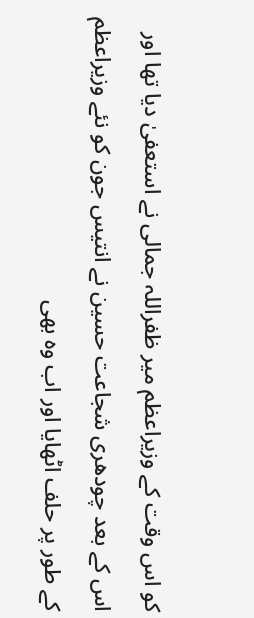کو اس وقت کے وزیراعظم میر ظفراللہ جمالی نے استعفیٰ دیا تھا اور اس کے بعد چودھری شجاعت حسین نے انتیس جون کو نئے وزیراعظم کے طور پر حلف اٹھایا اور اب وہ بھی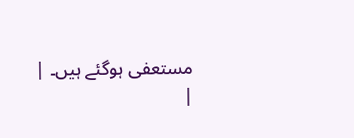مستعفی ہوگئے ہیں۔ |
|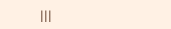|||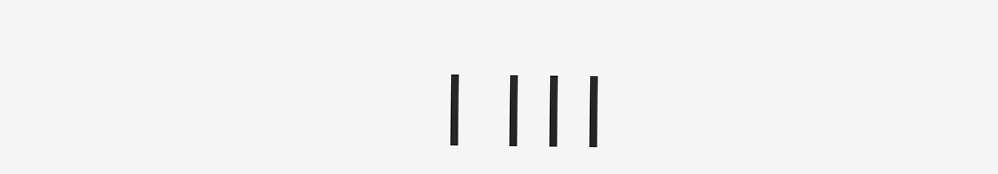| |||